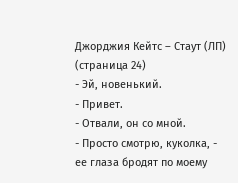Джорджия Кейтс – Стаут (ЛП) (страница 24)
- Эй, новенький.
- Привет.
- Отвали, он со мной.
- Просто смотрю, куколка, - ее глаза бродят по моему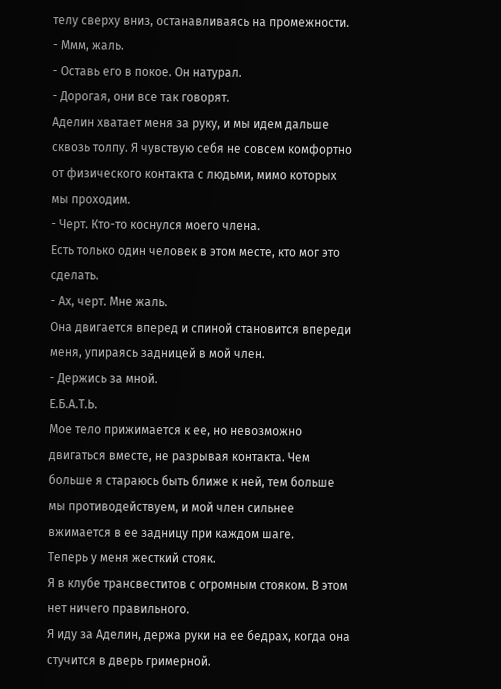телу сверху вниз, останавливаясь на промежности. - Ммм, жаль.
- Оставь его в покое. Он натурал.
- Дорогая, они все так говорят.
Аделин хватает меня за руку, и мы идем дальше сквозь толпу. Я чувствую себя не совсем комфортно от физического контакта с людьми, мимо которых мы проходим.
- Черт. Кто-то коснулся моего члена.
Есть только один человек в этом месте, кто мог это сделать.
- Ах, черт. Мне жаль.
Она двигается вперед и спиной становится впереди меня, упираясь задницей в мой член.
- Держись за мной.
Е.Б.А.Т.Ь.
Мое тело прижимается к ее, но невозможно двигаться вместе, не разрывая контакта. Чем больше я стараюсь быть ближе к ней, тем больше мы противодействуем, и мой член сильнее вжимается в ее задницу при каждом шаге.
Теперь у меня жесткий стояк.
Я в клубе трансвеститов с огромным стояком. В этом нет ничего правильного.
Я иду за Аделин, держа руки на ее бедрах, когда она стучится в дверь гримерной.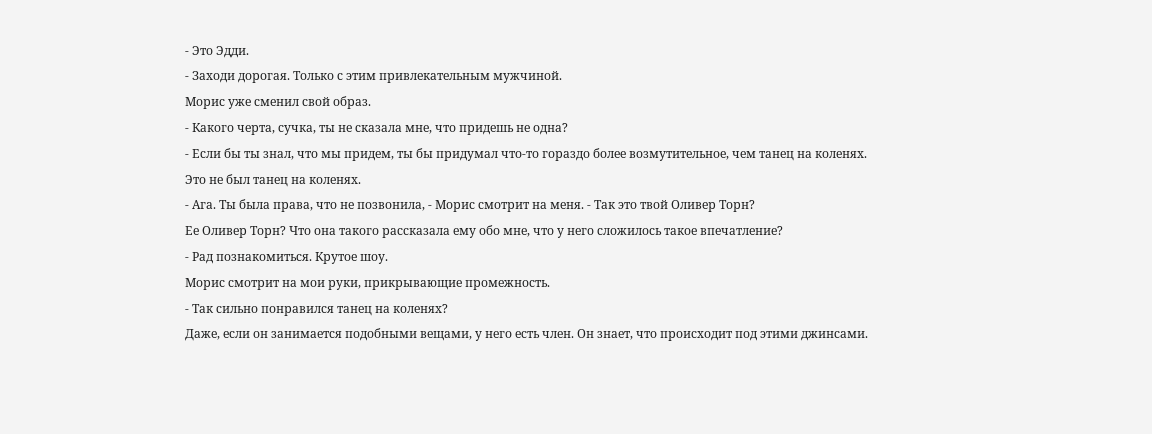- Это Эдди.
- Заходи дорогая. Только с этим привлекательным мужчиной.
Морис уже сменил свой образ.
- Какого черта, сучка, ты не сказала мне, что придешь не одна?
- Если бы ты знал, что мы придем, ты бы придумал что-то гораздо более возмутительное, чем танец на коленях.
Это не был танец на коленях.
- Ага. Ты была права, что не позвонила, - Морис смотрит на меня. - Так это твой Оливер Торн?
Ее Оливер Торн? Что она такого рассказала ему обо мне, что у него сложилось такое впечатление?
- Рад познакомиться. Крутое шоу.
Морис смотрит на мои руки, прикрывающие промежность.
- Так сильно понравился танец на коленях?
Даже, если он занимается подобными вещами, у него есть член. Он знает, что происходит под этими джинсами.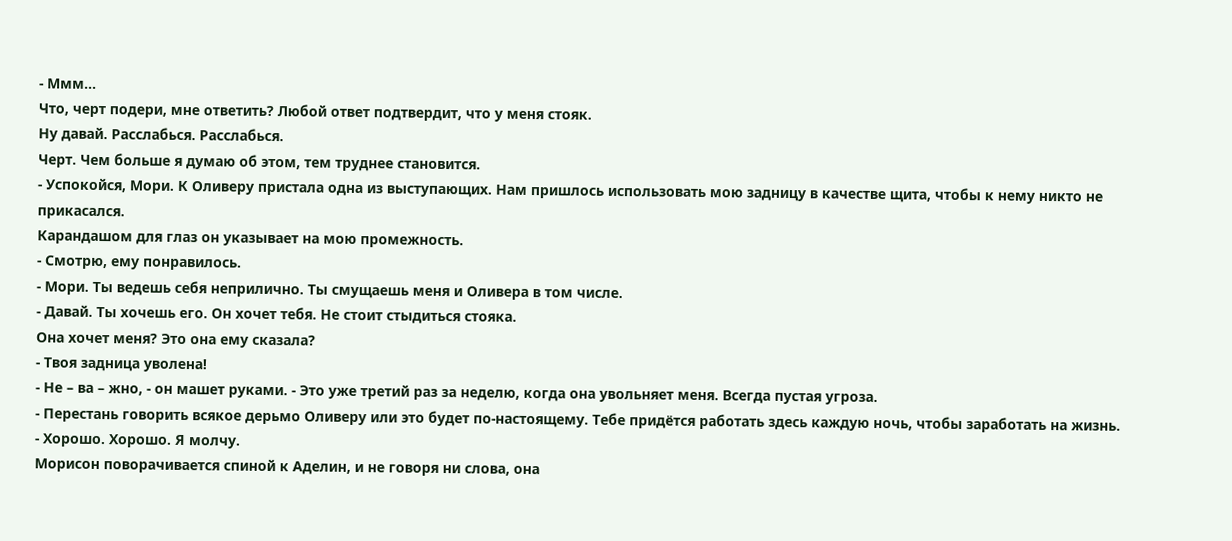- Ммм…
Что, черт подери, мне ответить? Любой ответ подтвердит, что у меня стояк.
Ну давай. Расслабься. Расслабься.
Черт. Чем больше я думаю об этом, тем труднее становится.
- Успокойся, Мори. К Оливеру пристала одна из выступающих. Нам пришлось использовать мою задницу в качестве щита, чтобы к нему никто не прикасался.
Карандашом для глаз он указывает на мою промежность.
- Смотрю, ему понравилось.
- Мори. Ты ведешь себя неприлично. Ты смущаешь меня и Оливера в том числе.
- Давай. Ты хочешь его. Он хочет тебя. Не стоит стыдиться стояка.
Она хочет меня? Это она ему сказала?
- Твоя задница уволена!
- Не – ва – жно, - он машет руками. - Это уже третий раз за неделю, когда она увольняет меня. Всегда пустая угроза.
- Перестань говорить всякое дерьмо Оливеру или это будет по-настоящему. Тебе придётся работать здесь каждую ночь, чтобы заработать на жизнь.
- Хорошо. Хорошо. Я молчу.
Морисон поворачивается спиной к Аделин, и не говоря ни слова, она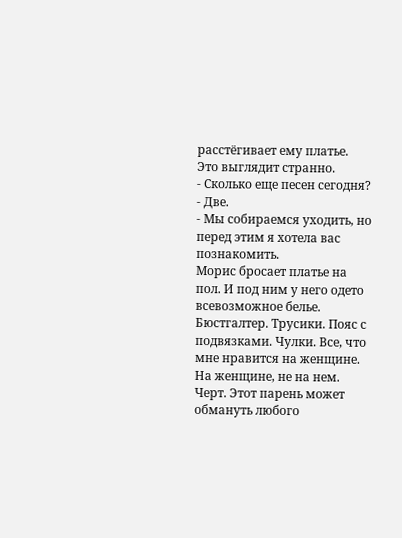расстёгивает ему платье.
Это выглядит странно.
- Сколько еще песен сегодня?
- Две.
- Мы собираемся уходить, но перед этим я хотела вас познакомить.
Морис бросает платье на пол. И под ним у него одето всевозможное белье. Бюстгалтер. Трусики. Пояс с подвязками. Чулки. Все, что мне нравится на женщине. На женщине, не на нем.
Черт. Этот парень может обмануть любого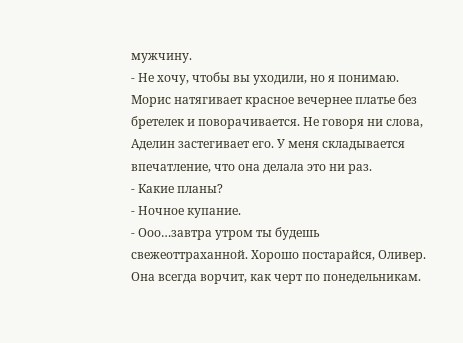мужчину.
- Не хочу, чтобы вы уходили, но я понимаю.
Морис натягивает красное вечернее платье без бретелек и поворачивается. Не говоря ни слова, Аделин застегивает его. У меня складывается впечатление, что она делала это ни раз.
- Какие планы?
- Ночное купание.
- Ооо…завтра утром ты будешь свежеоттраханной. Хорошо постарайся, Оливер. Она всегда ворчит, как черт по понедельникам.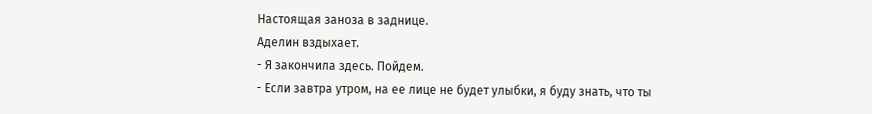Настоящая заноза в заднице.
Аделин вздыхает.
- Я закончила здесь. Пойдем.
- Если завтра утром, на ее лице не будет улыбки, я буду знать, что ты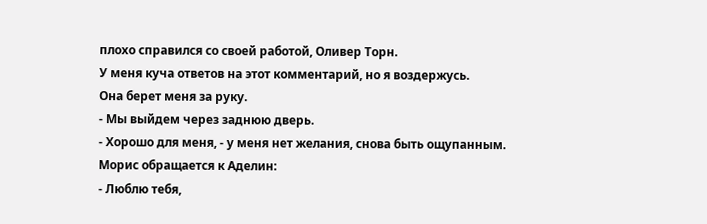плохо справился со своей работой, Оливер Торн.
У меня куча ответов на этот комментарий, но я воздержусь.
Она берет меня за руку.
- Мы выйдем через заднюю дверь.
- Хорошо для меня, - у меня нет желания, снова быть ощупанным.
Морис обращается к Аделин:
- Люблю тебя,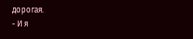дорогая.
- И я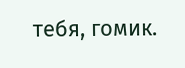тебя, гомик.